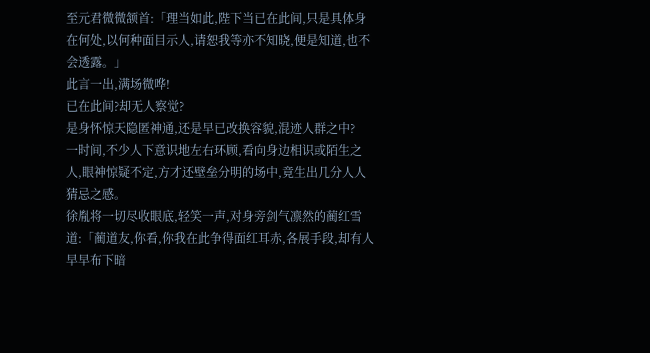至元君微微颔首:「理当如此,陛下当已在此间,只是具体身在何处,以何种面目示人,请恕我等亦不知晓,便是知道,也不会透露。」
此言一出,满场微哗!
已在此间?却无人察觉?
是身怀惊天隐匿神通,还是早已改换容貌,混迹人群之中?
一时间,不少人下意识地左右环顾,看向身边相识或陌生之人,眼神惊疑不定,方才还壁垒分明的场中,竟生出几分人人猜忌之感。
徐胤将一切尽收眼底,轻笑一声,对身旁剑气凛然的蔺红雪道:「蔺道友,你看,你我在此争得面红耳赤,各展手段,却有人早早布下暗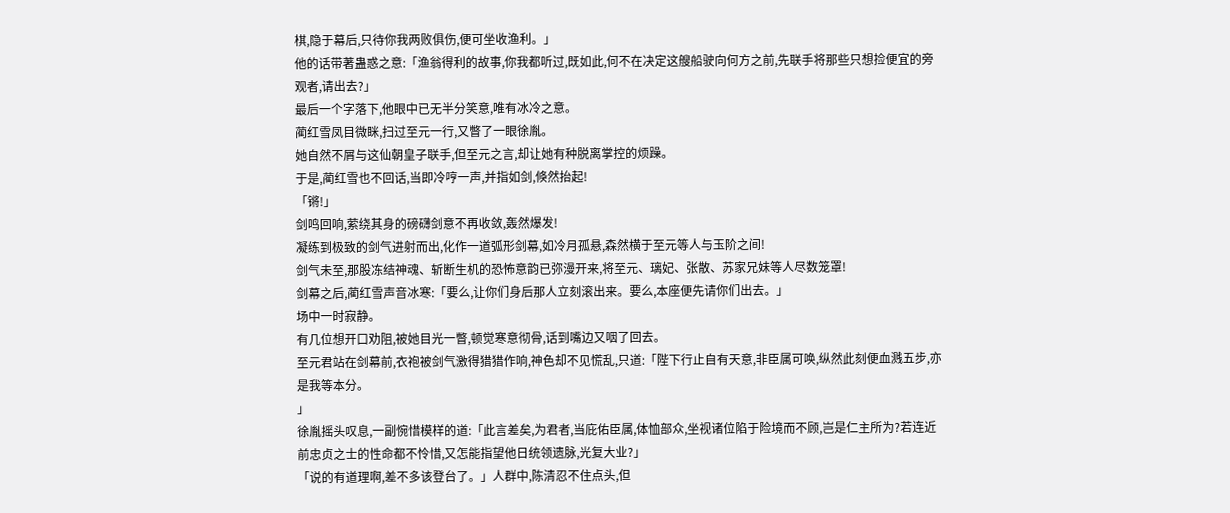棋,隐于幕后,只待你我两败俱伤,便可坐收渔利。」
他的话带著蛊惑之意:「渔翁得利的故事,你我都听过,既如此,何不在决定这艘船驶向何方之前,先联手将那些只想捡便宜的旁观者,请出去?」
最后一个字落下,他眼中已无半分笑意,唯有冰冷之意。
蔺红雪凤目微眯,扫过至元一行,又瞥了一眼徐胤。
她自然不屑与这仙朝皇子联手,但至元之言,却让她有种脱离掌控的烦躁。
于是,蔺红雪也不回话,当即冷哼一声,并指如剑,倏然抬起!
「锵!」
剑鸣回响,萦绕其身的磅礴剑意不再收敛,轰然爆发!
凝练到极致的剑气进射而出,化作一道弧形剑幕,如冷月孤悬,森然横于至元等人与玉阶之间!
剑气未至,那股冻结神魂、斩断生机的恐怖意韵已弥漫开来,将至元、璃妃、张散、苏家兄妹等人尽数笼罩!
剑幕之后,蔺红雪声音冰寒:「要么,让你们身后那人立刻滚出来。要么,本座便先请你们出去。」
场中一时寂静。
有几位想开口劝阻,被她目光一瞥,顿觉寒意彻骨,话到嘴边又咽了回去。
至元君站在剑幕前,衣袍被剑气激得猎猎作响,神色却不见慌乱,只道:「陛下行止自有天意,非臣属可唤,纵然此刻便血溅五步,亦是我等本分。
」
徐胤摇头叹息,一副惋惜模样的道:「此言差矣,为君者,当庇佑臣属,体恤部众,坐视诸位陷于险境而不顾,岂是仁主所为?若连近前忠贞之士的性命都不怜惜,又怎能指望他日统领遗脉,光复大业?」
「说的有道理啊,差不多该登台了。」人群中,陈清忍不住点头,但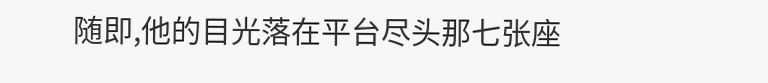随即,他的目光落在平台尽头那七张座